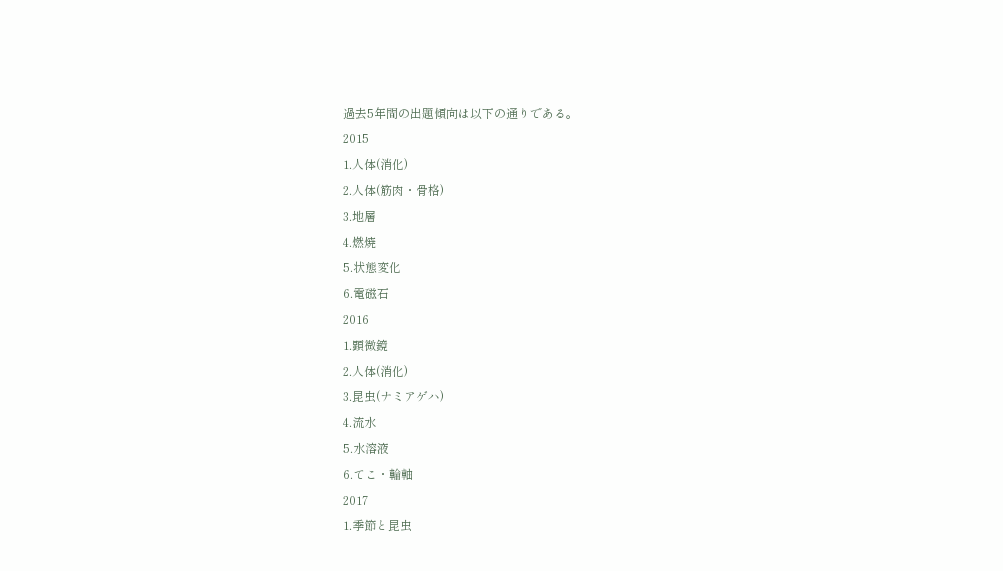過去5年間の出題傾向は以下の通りである。
2015
1.人体(消化)
2.人体(筋肉・骨格)
3.地層
4.燃焼
5.状態変化
6.電磁石
2016
1.顕微鏡
2.人体(消化)
3.昆虫(ナミアゲハ)
4.流水
5.水溶液
6.てこ・輪軸
2017
1.季節と昆虫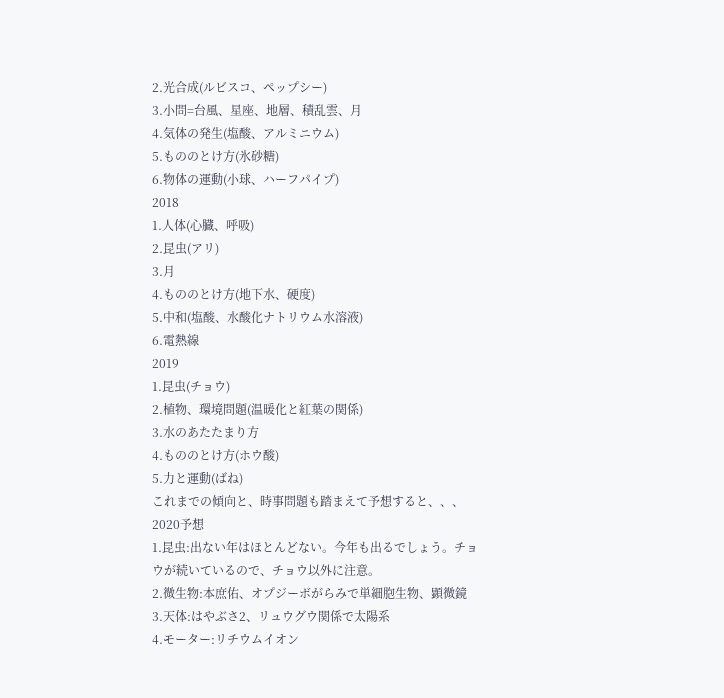2.光合成(ルビスコ、ペップシー)
3.小問=台風、星座、地層、積乱雲、月
4.気体の発生(塩酸、アルミニウム)
5.もののとけ方(氷砂糖)
6.物体の運動(小球、ハーフパイプ)
2018
1.人体(心臓、呼吸)
2.昆虫(アリ)
3.月
4.もののとけ方(地下水、硬度)
5.中和(塩酸、水酸化ナトリウム水溶液)
6.電熱線
2019
1.昆虫(チョウ)
2.植物、環境問題(温暖化と紅葉の関係)
3.水のあたたまり方
4.もののとけ方(ホウ酸)
5.力と運動(ばね)
これまでの傾向と、時事問題も踏まえて予想すると、、、
2020予想
1.昆虫:出ない年はほとんどない。今年も出るでしょう。チョウが続いているので、チョウ以外に注意。
2.微生物:本庶佑、オプジーボがらみで単細胞生物、顕微鏡
3.天体:はやぶさ2、リュウグウ関係で太陽系
4.モーター:リチウムイオン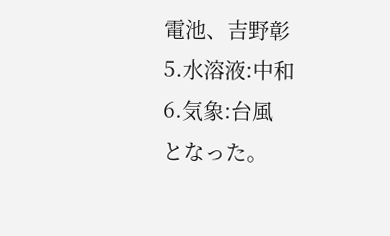電池、吉野彰
5.水溶液:中和
6.気象:台風
となった。